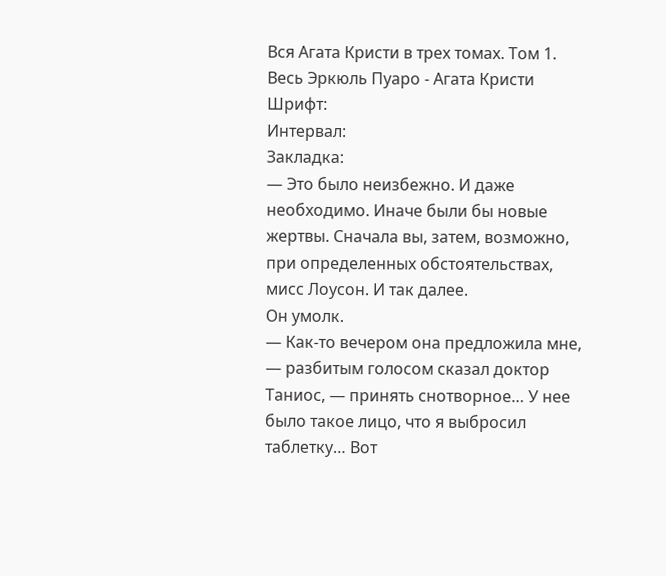Вся Агата Кристи в трех томах. Том 1. Весь Эркюль Пуаро - Агата Кристи
Шрифт:
Интервал:
Закладка:
— Это было неизбежно. И даже необходимо. Иначе были бы новые жертвы. Сначала вы, затем, возможно, при определенных обстоятельствах, мисс Лоусон. И так далее.
Он умолк.
— Как-то вечером она предложила мне, — разбитым голосом сказал доктор Таниос, — принять снотворное… У нее было такое лицо, что я выбросил таблетку… Вот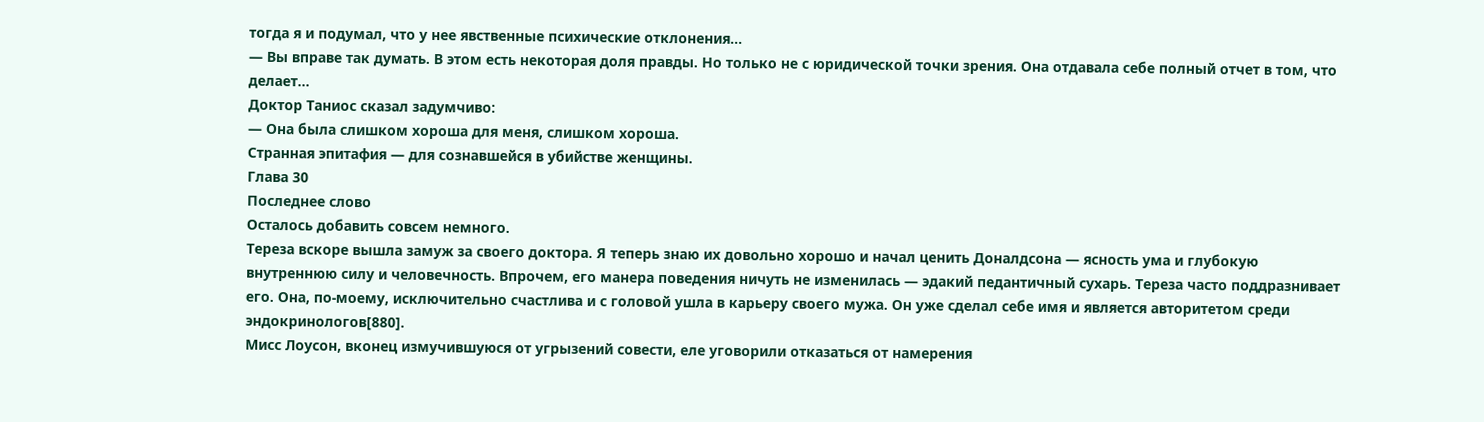тогда я и подумал, что у нее явственные психические отклонения…
— Вы вправе так думать. В этом есть некоторая доля правды. Но только не с юридической точки зрения. Она отдавала себе полный отчет в том, что делает…
Доктор Таниос сказал задумчиво:
— Она была слишком хороша для меня, слишком хороша.
Странная эпитафия — для сознавшейся в убийстве женщины.
Глава 30
Последнее слово
Осталось добавить совсем немного.
Тереза вскоре вышла замуж за своего доктора. Я теперь знаю их довольно хорошо и начал ценить Доналдсона — ясность ума и глубокую внутреннюю силу и человечность. Впрочем, его манера поведения ничуть не изменилась — эдакий педантичный сухарь. Тереза часто поддразнивает его. Она, по-моему, исключительно счастлива и с головой ушла в карьеру своего мужа. Он уже сделал себе имя и является авторитетом среди эндокринологов[880].
Мисс Лоусон, вконец измучившуюся от угрызений совести, еле уговорили отказаться от намерения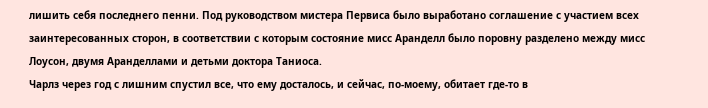лишить себя последнего пенни. Под руководством мистера Первиса было выработано соглашение с участием всех заинтересованных сторон, в соответствии с которым состояние мисс Аранделл было поровну разделено между мисс Лоусон, двумя Аранделлами и детьми доктора Таниоса.
Чарлз через год с лишним спустил все, что ему досталось, и сейчас, по-моему, обитает где-то в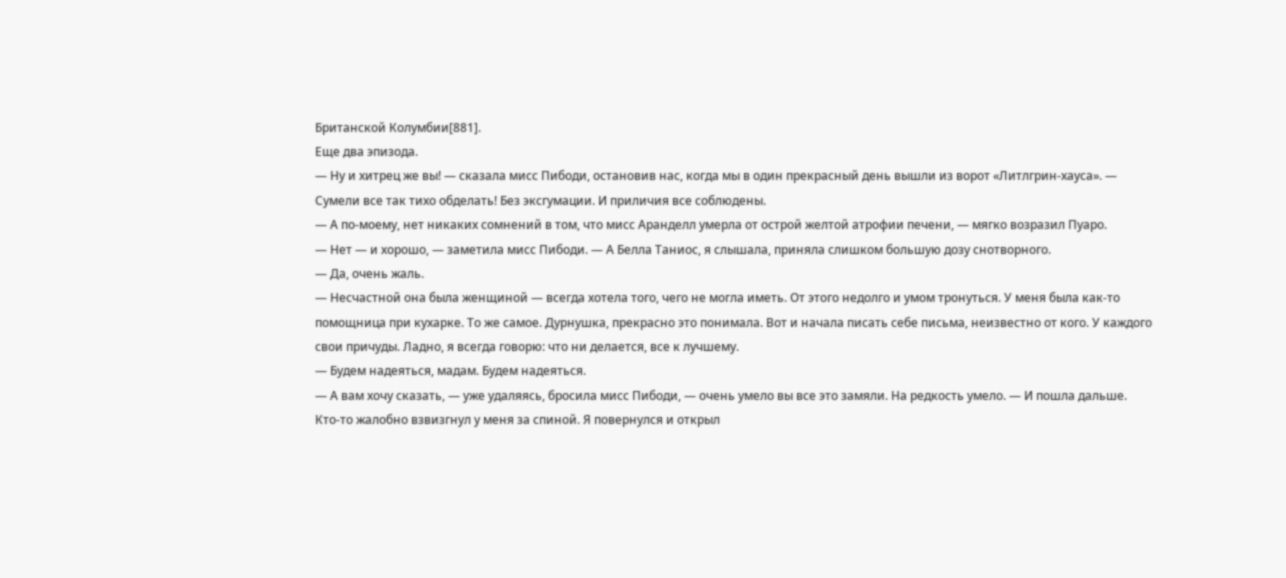Британской Колумбии[881].
Еще два эпизода.
— Ну и хитрец же вы! — сказала мисс Пибоди, остановив нас, когда мы в один прекрасный день вышли из ворот «Литлгрин-хауса». — Сумели все так тихо обделать! Без эксгумации. И приличия все соблюдены.
— А по-моему, нет никаких сомнений в том, что мисс Аранделл умерла от острой желтой атрофии печени, — мягко возразил Пуаро.
— Нет — и хорошо, — заметила мисс Пибоди. — А Белла Таниос, я слышала, приняла слишком большую дозу снотворного.
— Да, очень жаль.
— Несчастной она была женщиной — всегда хотела того, чего не могла иметь. От этого недолго и умом тронуться. У меня была как-то помощница при кухарке. То же самое. Дурнушка, прекрасно это понимала. Вот и начала писать себе письма, неизвестно от кого. У каждого свои причуды. Ладно, я всегда говорю: что ни делается, все к лучшему.
— Будем надеяться, мадам. Будем надеяться.
— А вам хочу сказать, — уже удаляясь, бросила мисс Пибоди, — очень умело вы все это замяли. На редкость умело. — И пошла дальше.
Кто-то жалобно взвизгнул у меня за спиной. Я повернулся и открыл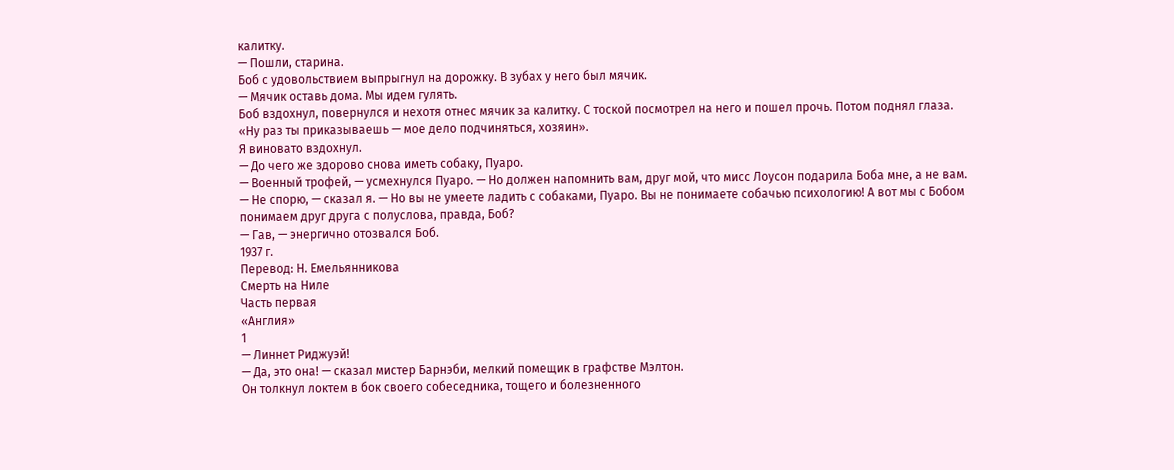калитку.
— Пошли, старина.
Боб с удовольствием выпрыгнул на дорожку. В зубах у него был мячик.
— Мячик оставь дома. Мы идем гулять.
Боб вздохнул, повернулся и нехотя отнес мячик за калитку. С тоской посмотрел на него и пошел прочь. Потом поднял глаза.
«Ну раз ты приказываешь — мое дело подчиняться, хозяин».
Я виновато вздохнул.
— До чего же здорово снова иметь собаку, Пуаро.
— Военный трофей, — усмехнулся Пуаро. — Но должен напомнить вам, друг мой, что мисс Лоусон подарила Боба мне, а не вам.
— Не спорю, — сказал я. — Но вы не умеете ладить с собаками, Пуаро. Вы не понимаете собачью психологию! А вот мы с Бобом понимаем друг друга с полуслова, правда, Боб?
— Гав, — энергично отозвался Боб.
1937 г.
Перевод: Н. Емельянникова
Смерть на Ниле
Часть первая
«Англия»
1
— Линнет Риджуэй!
— Да, это она! — сказал мистер Барнэби, мелкий помещик в графстве Мэлтон.
Он толкнул локтем в бок своего собеседника, тощего и болезненного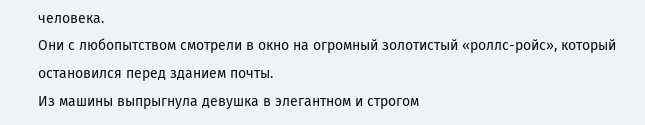человека.
Они с любопытством смотрели в окно на огромный золотистый «роллс-ройс», который остановился перед зданием почты.
Из машины выпрыгнула девушка в элегантном и строгом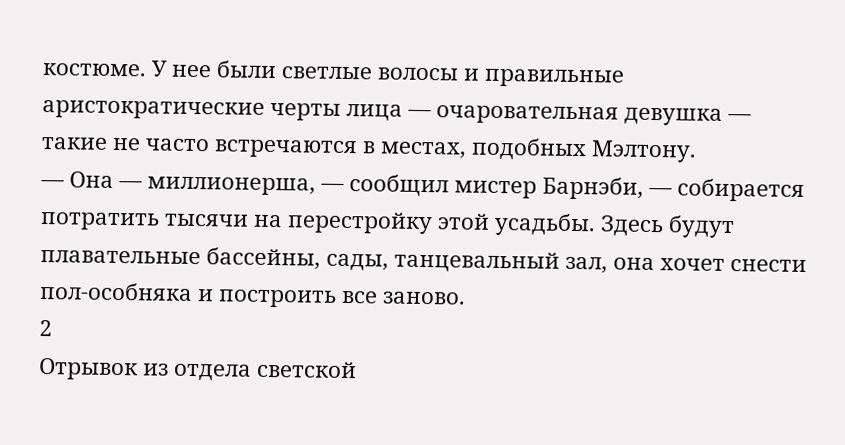костюме. У нее были светлые волосы и правильные аристократические черты лица — очаровательная девушка — такие не часто встречаются в местах, подобных Мэлтону.
— Она — миллионерша, — сообщил мистер Барнэби, — собирается потратить тысячи на перестройку этой усадьбы. Здесь будут плавательные бассейны, сады, танцевальный зал, она хочет снести пол-особняка и построить все заново.
2
Отрывок из отдела светской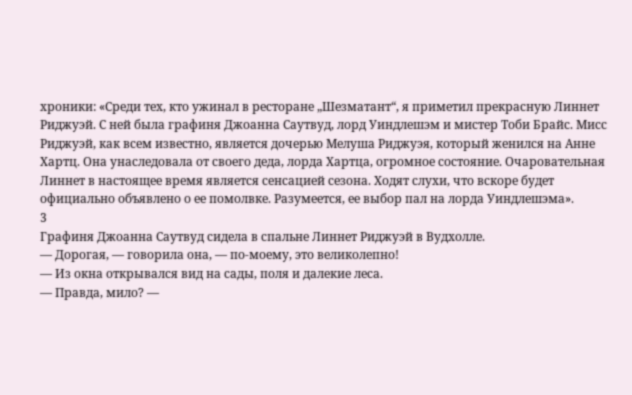хроники: «Среди тех, кто ужинал в ресторане „Шезматант“, я приметил прекрасную Линнет Риджуэй. С ней была графиня Джоанна Саутвуд, лорд Уиндлешэм и мистер Тоби Брайс. Мисс Риджуэй, как всем известно, является дочерью Мелуша Риджуэя, который женился на Анне Хартц. Она унаследовала от своего деда, лорда Хартца, огромное состояние. Очаровательная Линнет в настоящее время является сенсацией сезона. Ходят слухи, что вскоре будет официально объявлено о ее помолвке. Разумеется, ее выбор пал на лорда Уиндлешэма».
3
Графиня Джоанна Саутвуд сидела в спальне Линнет Риджуэй в Вудхолле.
— Дорогая, — говорила она, — по-моему, это великолепно!
— Из окна открывался вид на сады, поля и далекие леса.
— Правда, мило? —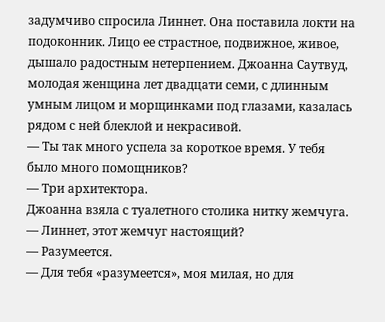задумчиво спросила Линнет. Она поставила локти на подоконник. Лицо ее страстное, подвижное, живое, дышало радостным нетерпением. Джоанна Саутвуд, молодая женщина лет двадцати семи, с длинным умным лицом и морщинками под глазами, казалась рядом с ней блеклой и некрасивой.
— Ты так много успела за короткое время. У тебя было много помощников?
— Три архитектора.
Джоанна взяла с туалетного столика нитку жемчуга.
— Линнет, этот жемчуг настоящий?
— Разумеется.
— Для тебя «разумеется», моя милая, но для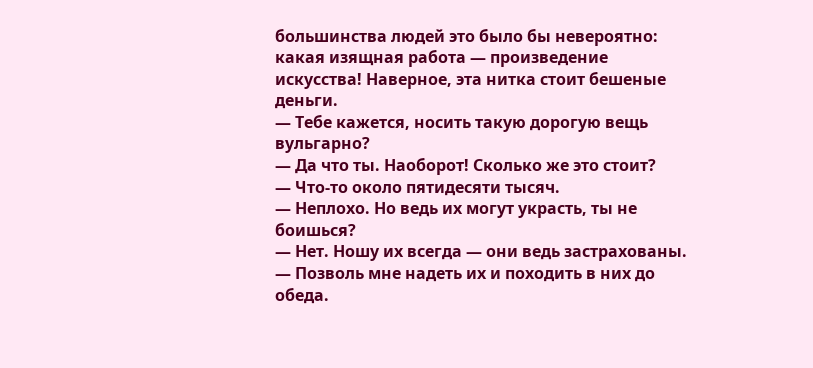большинства людей это было бы невероятно: какая изящная работа — произведение искусства! Наверное, эта нитка стоит бешеные деньги.
— Тебе кажется, носить такую дорогую вещь вульгарно?
— Да что ты. Наоборот! Сколько же это стоит?
— Что-то около пятидесяти тысяч.
— Неплохо. Но ведь их могут украсть, ты не боишься?
— Нет. Ношу их всегда — они ведь застрахованы.
— Позволь мне надеть их и походить в них до обеда.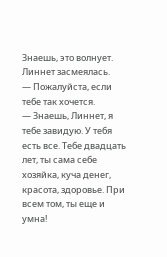Знаешь, это волнует.
Линнет засмеялась.
— Пожалуйста, если тебе так хочется.
— Знаешь, Линнет, я тебе завидую. У тебя есть все. Тебе двадцать лет, ты сама себе хозяйка, куча денег, красота, здоровье. При всем том, ты еще и умна!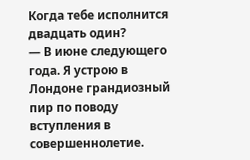Когда тебе исполнится двадцать один?
— В июне следующего года. Я устрою в Лондоне грандиозный пир по поводу вступления в совершеннолетие.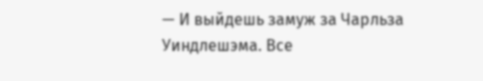— И выйдешь замуж за Чарльза Уиндлешэма. Все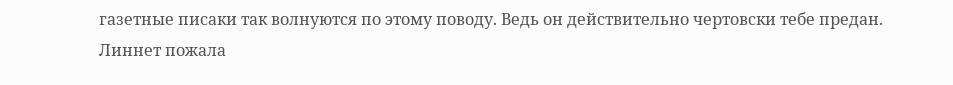газетные писаки так волнуются по этому поводу. Ведь он действительно чертовски тебе предан.
Линнет пожала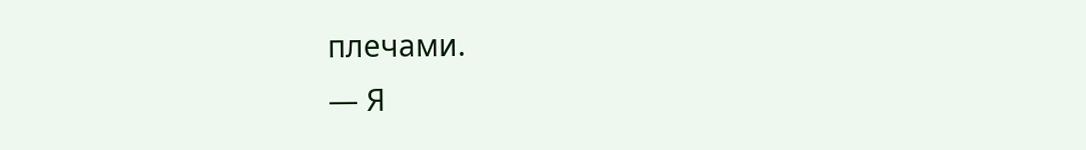плечами.
— Я